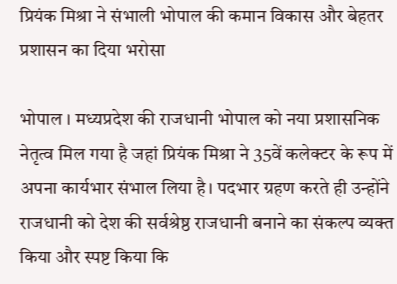प्रियंक मिश्रा ने संभाली भोपाल की कमान विकास और बेहतर प्रशासन का दिया भरोसा

भोपाल । मध्यप्रदेश की राजधानी भोपाल को नया प्रशासनिक नेतृत्व मिल गया है जहां प्रियंक मिश्रा ने 35वें कलेक्टर के रूप में अपना कार्यभार संभाल लिया है। पदभार ग्रहण करते ही उन्होंने राजधानी को देश की सर्वश्रेष्ठ राजधानी बनाने का संकल्प व्यक्त किया और स्पष्ट किया कि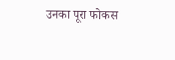उनका पूरा फोकस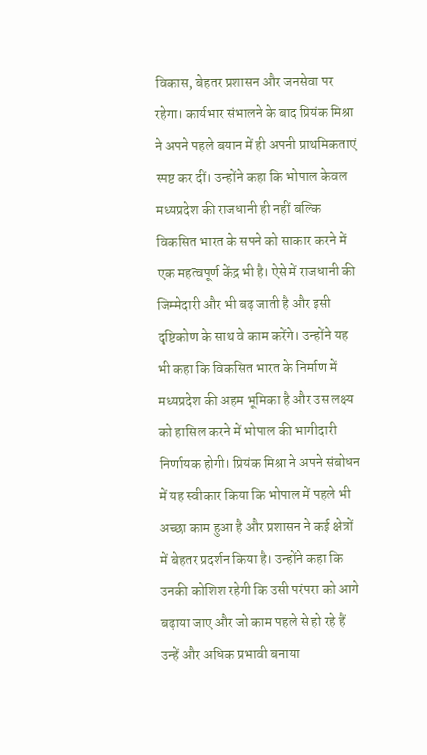विकास, बेहतर प्रशासन और जनसेवा पर रहेगा। कार्यभार संभालने के बाद प्रियंक मिश्रा ने अपने पहले बयान में ही अपनी प्राथमिकताएं स्पष्ट कर दीं। उन्होंने कहा कि भोपाल केवल मध्यप्रदेश की राजधानी ही नहीं बल्कि विकसित भारत के सपने को साकार करने में एक महत्वपूर्ण केंद्र भी है। ऐसे में राजधानी की जिम्मेदारी और भी बढ़ जाती है और इसी दृष्टिकोण के साथ वे काम करेंगे। उन्होंने यह भी कहा कि विकसित भारत के निर्माण में मध्यप्रदेश की अहम भूमिका है और उस लक्ष्य को हासिल करने में भोपाल की भागीदारी निर्णायक होगी। प्रियंक मिश्रा ने अपने संबोधन में यह स्वीकार किया कि भोपाल में पहले भी अच्छा काम हुआ है और प्रशासन ने कई क्षेत्रों में बेहतर प्रदर्शन किया है। उन्होंने कहा कि उनकी कोशिश रहेगी कि उसी परंपरा को आगे बढ़ाया जाए और जो काम पहले से हो रहे हैं उन्हें और अधिक प्रभावी बनाया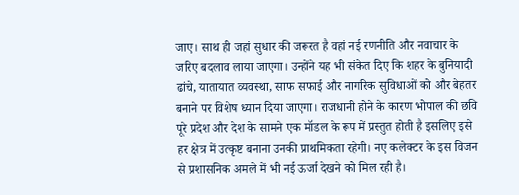जाए। साथ ही जहां सुधार की जरूरत है वहां नई रणनीति और नवाचार के जरिए बदलाव लाया जाएगा। उन्होंने यह भी संकेत दिए कि शहर के बुनियादी ढांचे, यातायात व्यवस्था, साफ सफाई और नागरिक सुविधाओं को और बेहतर बनाने पर विशेष ध्यान दिया जाएगा। राजधानी होने के कारण भोपाल की छवि पूरे प्रदेश और देश के सामने एक मॉडल के रूप में प्रस्तुत होती है इसलिए इसे हर क्षेत्र में उत्कृष्ट बनाना उनकी प्राथमिकता रहेगी। नए कलेक्टर के इस विजन से प्रशासनिक अमले में भी नई ऊर्जा देखने को मिल रही है।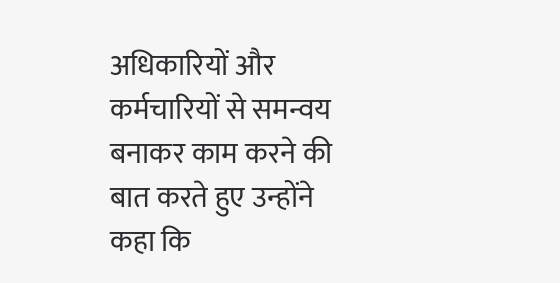अधिकारियों और कर्मचारियों से समन्वय बनाकर काम करने की बात करते हुए उन्होंने कहा कि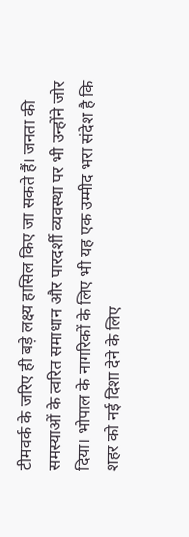टीमवर्क के जरिए ही बड़े लक्ष्य हासिल किए जा सकते हैं। जनता की समस्याओं के त्वरित समाधान और पारदर्शी व्यवस्था पर भी उन्होंने जोर दिया। भोपाल के नागरिकों के लिए भी यह एक उम्मीद भरा संदेश है कि शहर को नई दिशा देने के लिए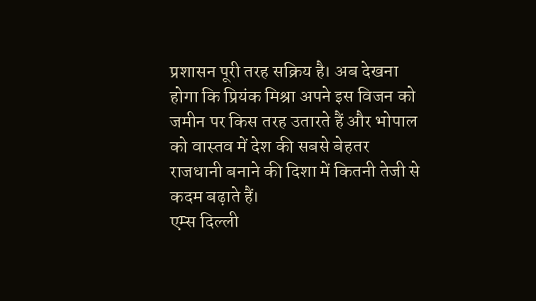प्रशासन पूरी तरह सक्रिय है। अब देखना होगा कि प्रियंक मिश्रा अपने इस विजन को जमीन पर किस तरह उतारते हैं और भोपाल को वास्तव में देश की सबसे बेहतर राजधानी बनाने की दिशा में कितनी तेजी से कदम बढ़ाते हैं।
एम्स दिल्ली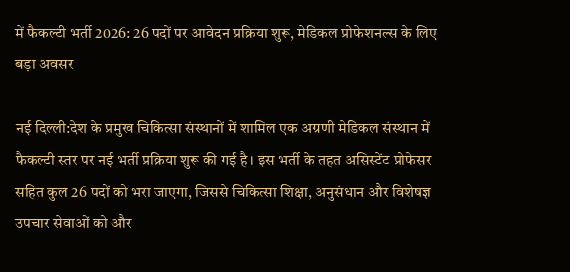में फैकल्टी भर्ती 2026: 26 पदों पर आवेदन प्रक्रिया शुरू, मेडिकल प्रोफेशनल्स के लिए बड़ा अवसर

नई दिल्ली:देश के प्रमुख चिकित्सा संस्थानों में शामिल एक अग्रणी मेडिकल संस्थान में फैकल्टी स्तर पर नई भर्ती प्रक्रिया शुरू की गई है। इस भर्ती के तहत असिस्टेंट प्रोफेसर सहित कुल 26 पदों को भरा जाएगा, जिससे चिकित्सा शिक्षा, अनुसंधान और विशेषज्ञ उपचार सेवाओं को और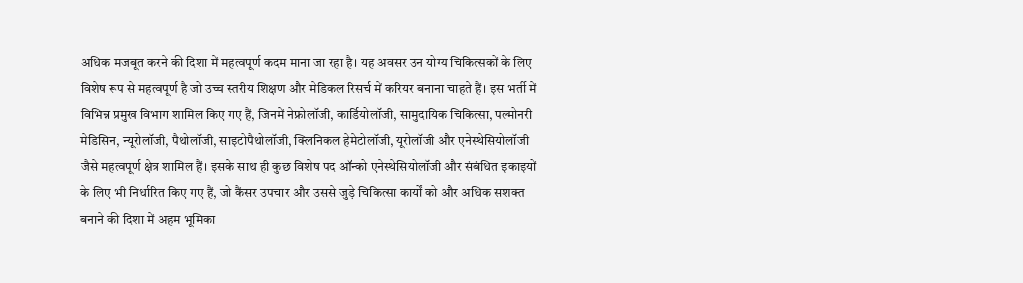अधिक मजबूत करने की दिशा में महत्वपूर्ण कदम माना जा रहा है। यह अवसर उन योग्य चिकित्सकों के लिए विशेष रूप से महत्वपूर्ण है जो उच्च स्तरीय शिक्षण और मेडिकल रिसर्च में करियर बनाना चाहते हैं। इस भर्ती में विभिन्न प्रमुख विभाग शामिल किए गए हैं, जिनमें नेफ्रोलॉजी, कार्डियोलॉजी, सामुदायिक चिकित्सा, पल्मोनरी मेडिसिन, न्यूरोलॉजी, पैथोलॉजी, साइटोपैथोलॉजी, क्लिनिकल हेमेटोलॉजी, यूरोलॉजी और एनेस्थेसियोलॉजी जैसे महत्वपूर्ण क्षेत्र शामिल हैं। इसके साथ ही कुछ विशेष पद ऑन्को एनेस्थेसियोलॉजी और संबंधित इकाइयों के लिए भी निर्धारित किए गए हैं, जो कैंसर उपचार और उससे जुड़े चिकित्सा कार्यों को और अधिक सशक्त बनाने की दिशा में अहम भूमिका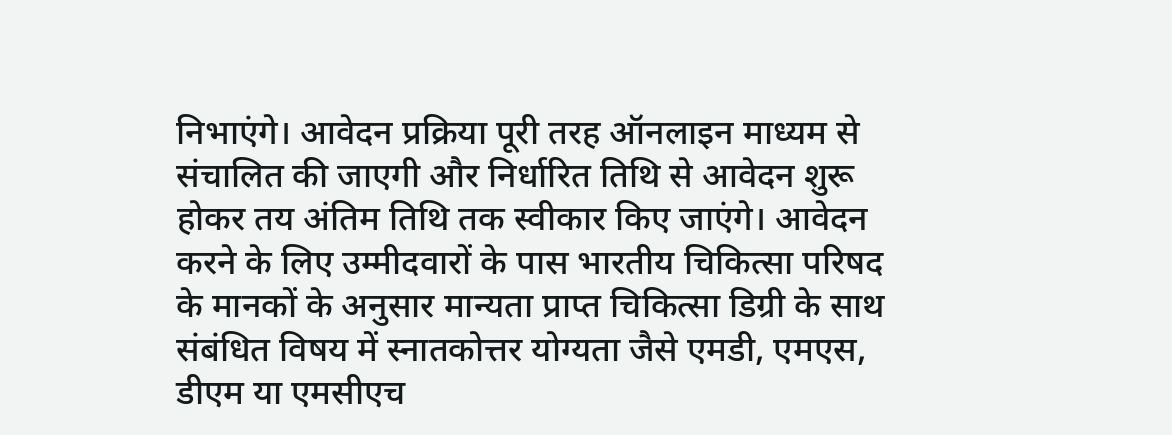निभाएंगे। आवेदन प्रक्रिया पूरी तरह ऑनलाइन माध्यम से संचालित की जाएगी और निर्धारित तिथि से आवेदन शुरू होकर तय अंतिम तिथि तक स्वीकार किए जाएंगे। आवेदन करने के लिए उम्मीदवारों के पास भारतीय चिकित्सा परिषद के मानकों के अनुसार मान्यता प्राप्त चिकित्सा डिग्री के साथ संबंधित विषय में स्नातकोत्तर योग्यता जैसे एमडी, एमएस, डीएम या एमसीएच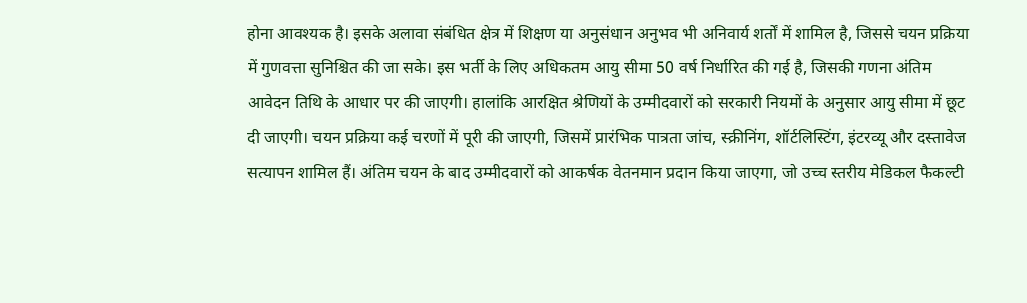होना आवश्यक है। इसके अलावा संबंधित क्षेत्र में शिक्षण या अनुसंधान अनुभव भी अनिवार्य शर्तों में शामिल है, जिससे चयन प्रक्रिया में गुणवत्ता सुनिश्चित की जा सके। इस भर्ती के लिए अधिकतम आयु सीमा 50 वर्ष निर्धारित की गई है, जिसकी गणना अंतिम आवेदन तिथि के आधार पर की जाएगी। हालांकि आरक्षित श्रेणियों के उम्मीदवारों को सरकारी नियमों के अनुसार आयु सीमा में छूट दी जाएगी। चयन प्रक्रिया कई चरणों में पूरी की जाएगी, जिसमें प्रारंभिक पात्रता जांच, स्क्रीनिंग, शॉर्टलिस्टिंग, इंटरव्यू और दस्तावेज सत्यापन शामिल हैं। अंतिम चयन के बाद उम्मीदवारों को आकर्षक वेतनमान प्रदान किया जाएगा, जो उच्च स्तरीय मेडिकल फैकल्टी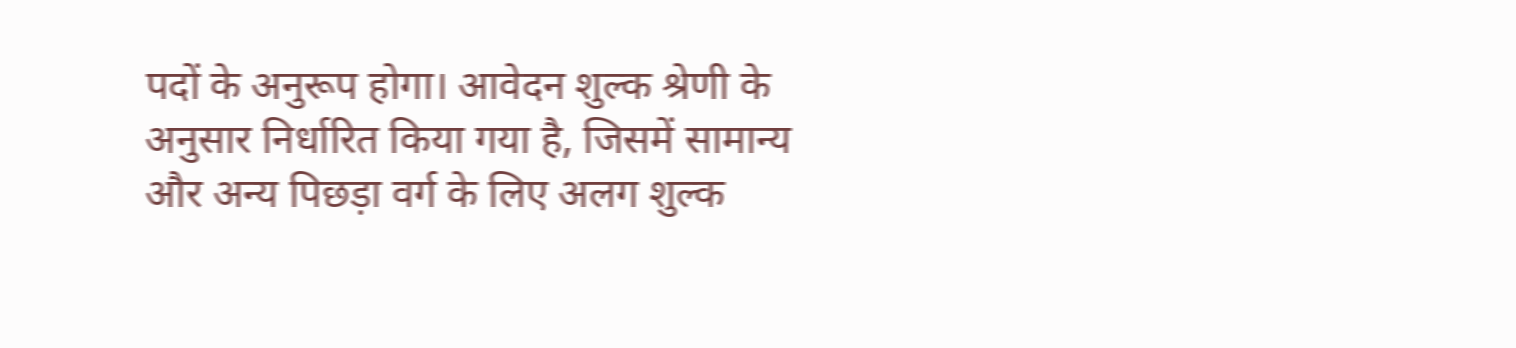पदों के अनुरूप होगा। आवेदन शुल्क श्रेणी के अनुसार निर्धारित किया गया है, जिसमें सामान्य और अन्य पिछड़ा वर्ग के लिए अलग शुल्क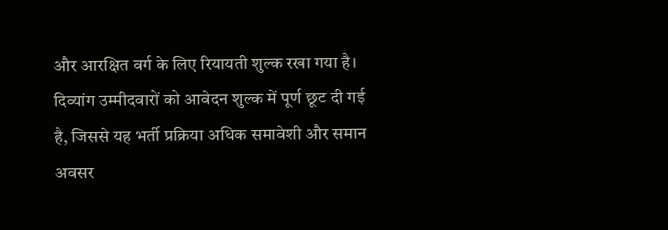और आरक्षित वर्ग के लिए रियायती शुल्क रखा गया है। दिव्यांग उम्मीदवारों को आवेदन शुल्क में पूर्ण छूट दी गई है, जिससे यह भर्ती प्रक्रिया अधिक समावेशी और समान अवसर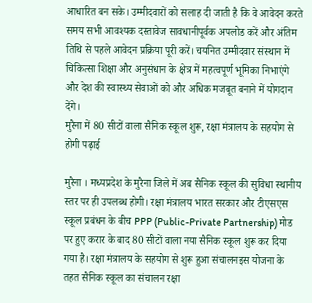आधारित बन सके। उम्मीदवारों को सलाह दी जाती है कि वे आवेदन करते समय सभी आवश्यक दस्तावेज सावधानीपूर्वक अपलोड करें और अंतिम तिथि से पहले आवेदन प्रक्रिया पूरी करें। चयनित उम्मीदवार संस्थान में चिकित्सा शिक्षा और अनुसंधान के क्षेत्र में महत्वपूर्ण भूमिका निभाएंगे और देश की स्वास्थ्य सेवाओं को और अधिक मजबूत बनाने में योगदान देंगे।
मुरैना में 80 सीटों वाला सैनिक स्कूल शुरू, रक्षा मंत्रालय के सहयोग से होगी पढ़ाई

मुरैना । मध्यप्रदेश के मुरैना जिले में अब सैनिक स्कूल की सुविधा स्थानीय स्तर पर ही उपलब्ध होगी। रक्षा मंत्रालय भारत सरकार और टीएसएस स्कूल प्रबंधन के बीच PPP (Public-Private Partnership) मोड पर हुए करार के बाद 80 सीटों वाला नया सैनिक स्कूल शुरू कर दिया गया है। रक्षा मंत्रालय के सहयोग से शुरू हुआ संचालनइस योजना के तहत सैनिक स्कूल का संचालन रक्षा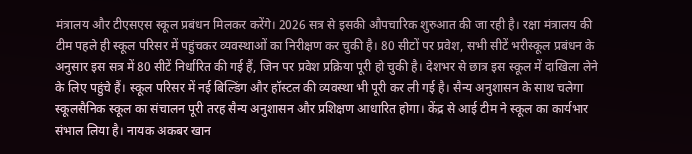मंत्रालय और टीएसएस स्कूल प्रबंधन मिलकर करेंगे। 2026 सत्र से इसकी औपचारिक शुरुआत की जा रही है। रक्षा मंत्रालय की टीम पहले ही स्कूल परिसर में पहुंचकर व्यवस्थाओं का निरीक्षण कर चुकी है। 80 सीटों पर प्रवेश, सभी सीटें भरीस्कूल प्रबंधन के अनुसार इस सत्र में 80 सीटें निर्धारित की गई हैं, जिन पर प्रवेश प्रक्रिया पूरी हो चुकी है। देशभर से छात्र इस स्कूल में दाखिला लेने के लिए पहुंचे हैं। स्कूल परिसर में नई बिल्डिंग और हॉस्टल की व्यवस्था भी पूरी कर ली गई है। सैन्य अनुशासन के साथ चलेगा स्कूलसैनिक स्कूल का संचालन पूरी तरह सैन्य अनुशासन और प्रशिक्षण आधारित होगा। केंद्र से आई टीम ने स्कूल का कार्यभार संभाल लिया है। नायक अकबर खान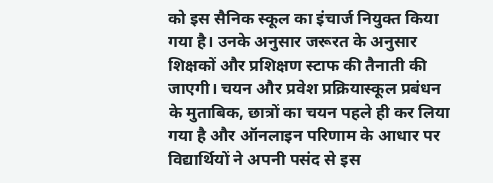को इस सैनिक स्कूल का इंचार्ज नियुक्त किया गया है। उनके अनुसार जरूरत के अनुसार शिक्षकों और प्रशिक्षण स्टाफ की तैनाती की जाएगी। चयन और प्रवेश प्रक्रियास्कूल प्रबंधन के मुताबिक, छात्रों का चयन पहले ही कर लिया गया है और ऑनलाइन परिणाम के आधार पर विद्यार्थियों ने अपनी पसंद से इस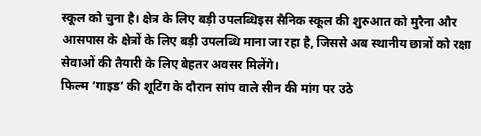स्कूल को चुना है। क्षेत्र के लिए बड़ी उपलब्धिइस सैनिक स्कूल की शुरुआत को मुरैना और आसपास के क्षेत्रों के लिए बड़ी उपलब्धि माना जा रहा है, जिससे अब स्थानीय छात्रों को रक्षा सेवाओं की तैयारी के लिए बेहतर अवसर मिलेंगे।
फिल्म ‘गाइड’ की शूटिंग के दौरान सांप वाले सीन की मांग पर उठे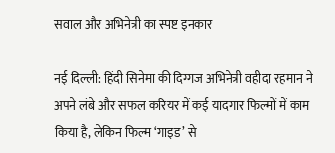सवाल और अभिनेत्री का स्पष्ट इनकार

नई दिल्ली: हिंदी सिनेमा की दिग्गज अभिनेत्री वहीदा रहमान ने अपने लंबे और सफल करियर में कई यादगार फिल्मों में काम किया है, लेकिन फिल्म ‘गाइड’ से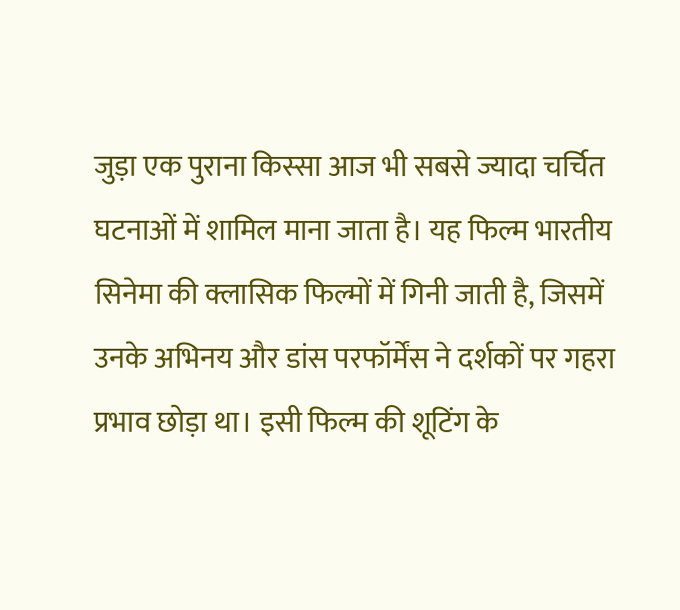जुड़ा एक पुराना किस्सा आज भी सबसे ज्यादा चर्चित घटनाओं में शामिल माना जाता है। यह फिल्म भारतीय सिनेमा की क्लासिक फिल्मों में गिनी जाती है, जिसमें उनके अभिनय और डांस परफॉर्मेंस ने दर्शकों पर गहरा प्रभाव छोड़ा था। इसी फिल्म की शूटिंग के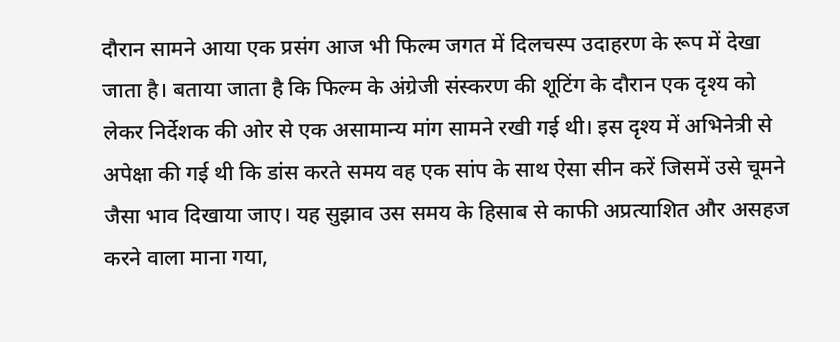दौरान सामने आया एक प्रसंग आज भी फिल्म जगत में दिलचस्प उदाहरण के रूप में देखा जाता है। बताया जाता है कि फिल्म के अंग्रेजी संस्करण की शूटिंग के दौरान एक दृश्य को लेकर निर्देशक की ओर से एक असामान्य मांग सामने रखी गई थी। इस दृश्य में अभिनेत्री से अपेक्षा की गई थी कि डांस करते समय वह एक सांप के साथ ऐसा सीन करें जिसमें उसे चूमने जैसा भाव दिखाया जाए। यह सुझाव उस समय के हिसाब से काफी अप्रत्याशित और असहज करने वाला माना गया,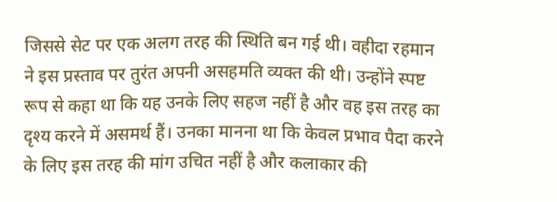जिससे सेट पर एक अलग तरह की स्थिति बन गई थी। वहीदा रहमान ने इस प्रस्ताव पर तुरंत अपनी असहमति व्यक्त की थी। उन्होंने स्पष्ट रूप से कहा था कि यह उनके लिए सहज नहीं है और वह इस तरह का दृश्य करने में असमर्थ हैं। उनका मानना था कि केवल प्रभाव पैदा करने के लिए इस तरह की मांग उचित नहीं है और कलाकार की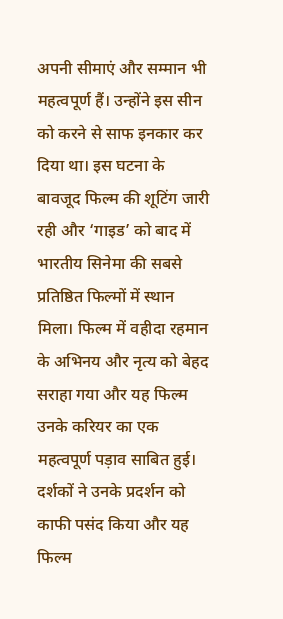अपनी सीमाएं और सम्मान भी महत्वपूर्ण हैं। उन्होंने इस सीन को करने से साफ इनकार कर दिया था। इस घटना के बावजूद फिल्म की शूटिंग जारी रही और ‘गाइड’ को बाद में भारतीय सिनेमा की सबसे प्रतिष्ठित फिल्मों में स्थान मिला। फिल्म में वहीदा रहमान के अभिनय और नृत्य को बेहद सराहा गया और यह फिल्म उनके करियर का एक महत्वपूर्ण पड़ाव साबित हुई। दर्शकों ने उनके प्रदर्शन को काफी पसंद किया और यह फिल्म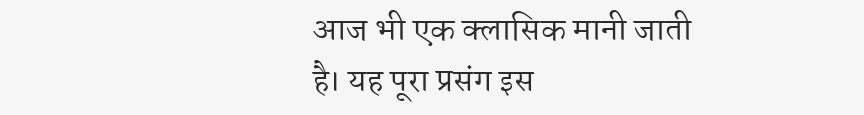आज भी एक क्लासिक मानी जाती है। यह पूरा प्रसंग इस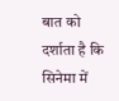बात को दर्शाता है कि सिनेमा में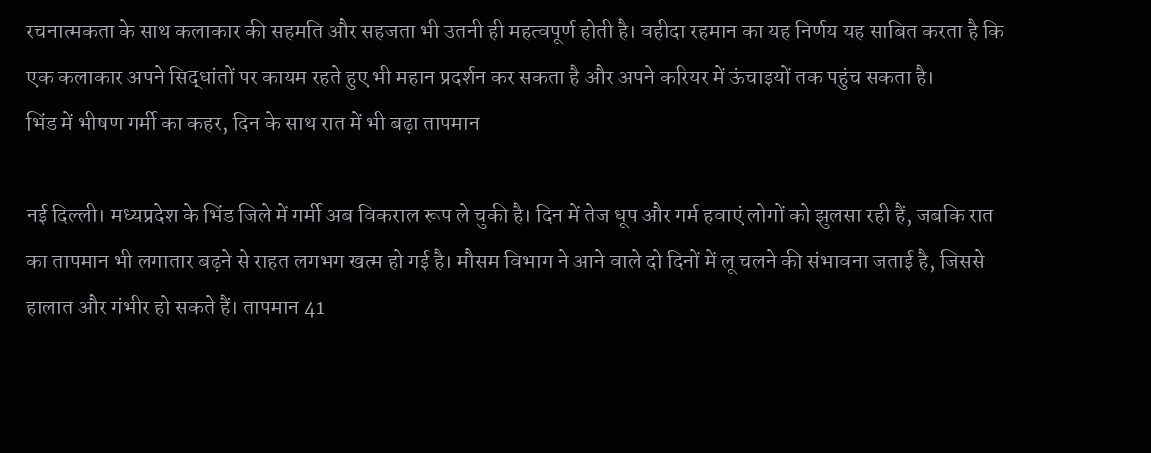रचनात्मकता के साथ कलाकार की सहमति और सहजता भी उतनी ही महत्वपूर्ण होती है। वहीदा रहमान का यह निर्णय यह साबित करता है कि एक कलाकार अपने सिद्धांतों पर कायम रहते हुए भी महान प्रदर्शन कर सकता है और अपने करियर में ऊंचाइयों तक पहुंच सकता है।
भिंड में भीषण गर्मी का कहर, दिन के साथ रात में भी बढ़ा तापमान

नई दिल्ली। मध्यप्रदेश के भिंड जिले में गर्मी अब विकराल रूप ले चुकी है। दिन में तेज धूप और गर्म हवाएं लोगों को झुलसा रही हैं, जबकि रात का तापमान भी लगातार बढ़ने से राहत लगभग खत्म हो गई है। मौसम विभाग ने आने वाले दो दिनों में लू चलने की संभावना जताई है, जिससे हालात और गंभीर हो सकते हैं। तापमान 41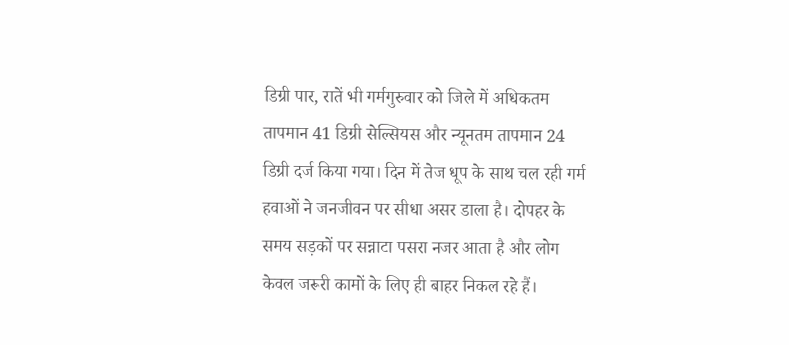डिग्री पार, रातें भी गर्मगुरुवार को जिले में अधिकतम तापमान 41 डिग्री सेल्सियस और न्यूनतम तापमान 24 डिग्री दर्ज किया गया। दिन में तेज धूप के साथ चल रही गर्म हवाओं ने जनजीवन पर सीधा असर डाला है। दोपहर के समय सड़कों पर सन्नाटा पसरा नजर आता है और लोग केवल जरूरी कामों के लिए ही बाहर निकल रहे हैं।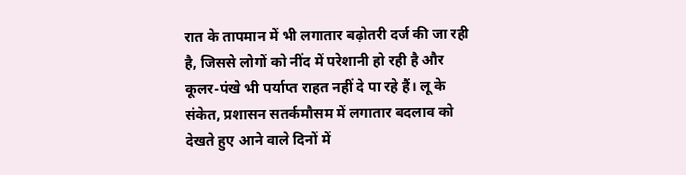रात के तापमान में भी लगातार बढ़ोतरी दर्ज की जा रही है, जिससे लोगों को नींद में परेशानी हो रही है और कूलर-पंखे भी पर्याप्त राहत नहीं दे पा रहे हैं। लू के संकेत, प्रशासन सतर्कमौसम में लगातार बदलाव को देखते हुए आने वाले दिनों में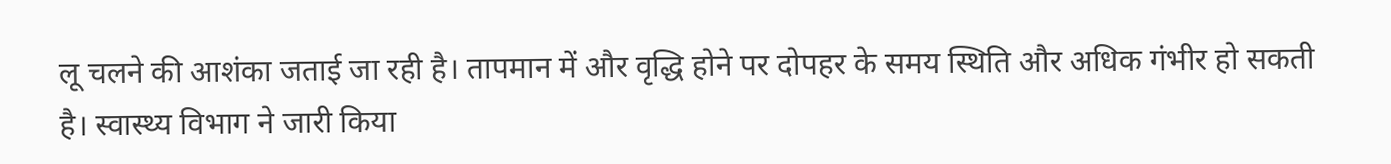लू चलने की आशंका जताई जा रही है। तापमान में और वृद्धि होने पर दोपहर के समय स्थिति और अधिक गंभीर हो सकती है। स्वास्थ्य विभाग ने जारी किया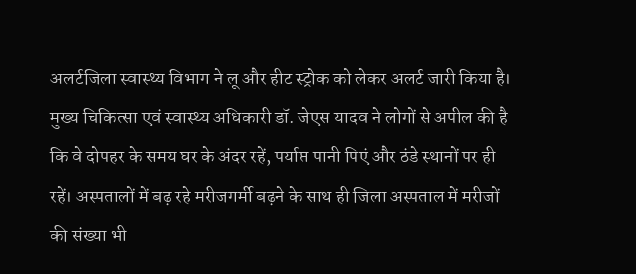अलर्टजिला स्वास्थ्य विभाग ने लू और हीट स्ट्रोक को लेकर अलर्ट जारी किया है। मुख्य चिकित्सा एवं स्वास्थ्य अधिकारी डॉ. जेएस यादव ने लोगों से अपील की है कि वे दोपहर के समय घर के अंदर रहें, पर्याप्त पानी पिएं और ठंडे स्थानों पर ही रहें। अस्पतालों में बढ़ रहे मरीजगर्मी बढ़ने के साथ ही जिला अस्पताल में मरीजों की संख्या भी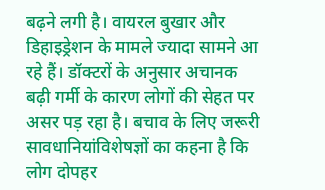बढ़ने लगी है। वायरल बुखार और डिहाइड्रेशन के मामले ज्यादा सामने आ रहे हैं। डॉक्टरों के अनुसार अचानक बढ़ी गर्मी के कारण लोगों की सेहत पर असर पड़ रहा है। बचाव के लिए जरूरी सावधानियांविशेषज्ञों का कहना है कि लोग दोपहर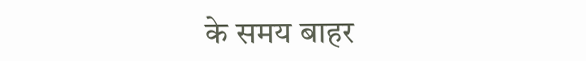के समय बाहर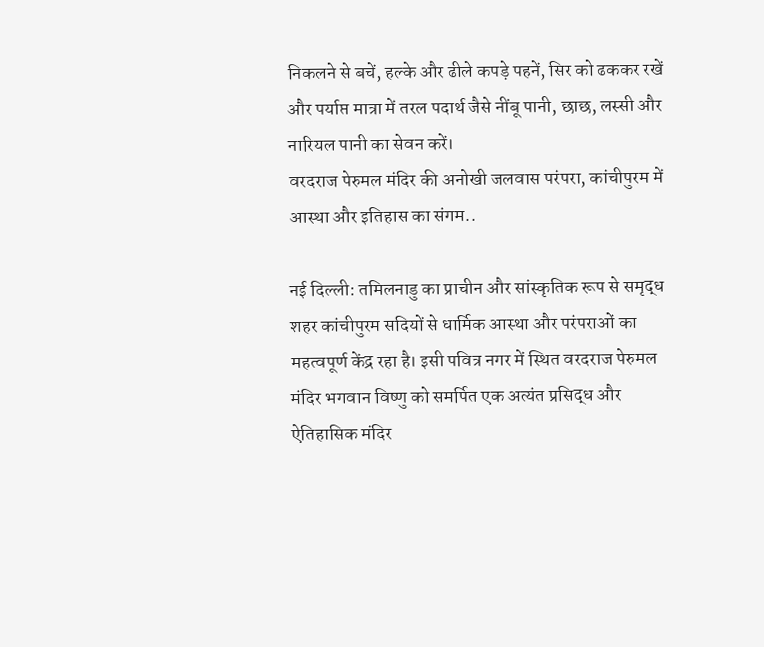निकलने से बचें, हल्के और ढीले कपड़े पहनें, सिर को ढककर रखें और पर्याप्त मात्रा में तरल पदार्थ जैसे नींबू पानी, छाछ, लस्सी और नारियल पानी का सेवन करें।
वरदराज पेरुमल मंदिर की अनोखी जलवास परंपरा, कांचीपुरम में आस्था और इतिहास का संगम..

नई दिल्ली: तमिलनाडु का प्राचीन और सांस्कृतिक रूप से समृद्ध शहर कांचीपुरम सदियों से धार्मिक आस्था और परंपराओं का महत्वपूर्ण केंद्र रहा है। इसी पवित्र नगर में स्थित वरदराज पेरुमल मंदिर भगवान विष्णु को समर्पित एक अत्यंत प्रसिद्ध और ऐतिहासिक मंदिर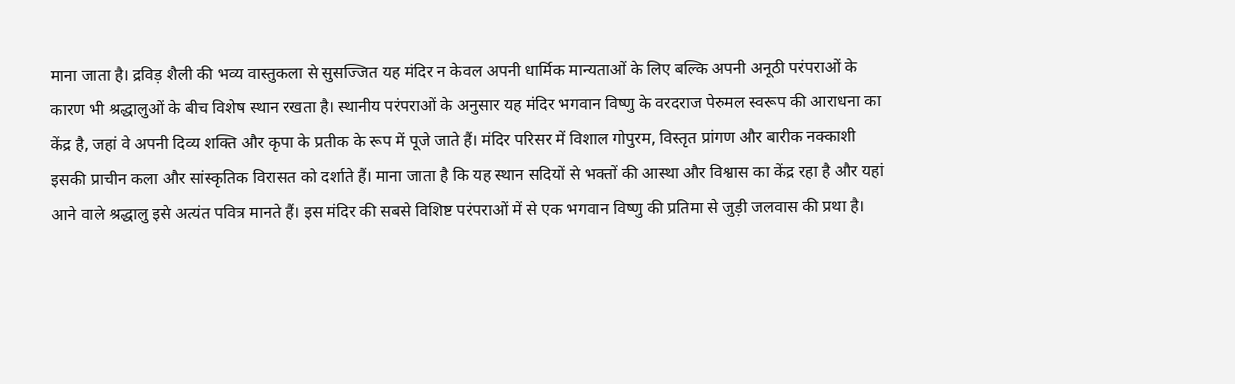माना जाता है। द्रविड़ शैली की भव्य वास्तुकला से सुसज्जित यह मंदिर न केवल अपनी धार्मिक मान्यताओं के लिए बल्कि अपनी अनूठी परंपराओं के कारण भी श्रद्धालुओं के बीच विशेष स्थान रखता है। स्थानीय परंपराओं के अनुसार यह मंदिर भगवान विष्णु के वरदराज पेरुमल स्वरूप की आराधना का केंद्र है, जहां वे अपनी दिव्य शक्ति और कृपा के प्रतीक के रूप में पूजे जाते हैं। मंदिर परिसर में विशाल गोपुरम, विस्तृत प्रांगण और बारीक नक्काशी इसकी प्राचीन कला और सांस्कृतिक विरासत को दर्शाते हैं। माना जाता है कि यह स्थान सदियों से भक्तों की आस्था और विश्वास का केंद्र रहा है और यहां आने वाले श्रद्धालु इसे अत्यंत पवित्र मानते हैं। इस मंदिर की सबसे विशिष्ट परंपराओं में से एक भगवान विष्णु की प्रतिमा से जुड़ी जलवास की प्रथा है।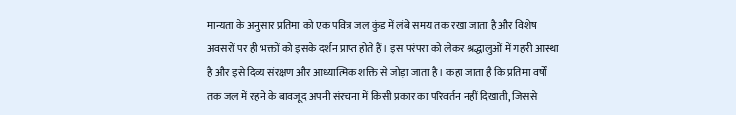मान्यता के अनुसार प्रतिमा को एक पवित्र जल कुंड में लंबे समय तक रखा जाता है और विशेष अवसरों पर ही भक्तों को इसके दर्शन प्राप्त होते हैं। इस परंपरा को लेकर श्रद्धालुओं में गहरी आस्था है और इसे दिव्य संरक्षण और आध्यात्मिक शक्ति से जोड़ा जाता है। कहा जाता है कि प्रतिमा वर्षों तक जल में रहने के बावजूद अपनी संरचना में किसी प्रकार का परिवर्तन नहीं दिखाती, जिससे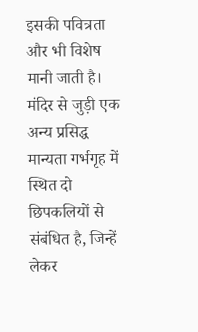इसकी पवित्रता और भी विशेष मानी जाती है। मंदिर से जुड़ी एक अन्य प्रसिद्ध मान्यता गर्भगृह में स्थित दो छिपकलियों से संबंधित है, जिन्हें लेकर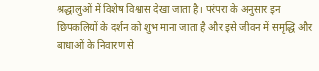श्रद्धालुओं में विशेष विश्वास देखा जाता है। परंपरा के अनुसार इन छिपकलियों के दर्शन को शुभ माना जाता है और इसे जीवन में समृद्धि और बाधाओं के निवारण से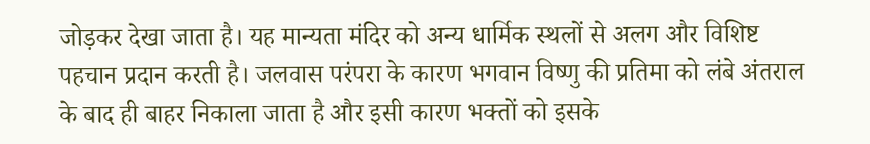जोड़कर देखा जाता है। यह मान्यता मंदिर को अन्य धार्मिक स्थलों से अलग और विशिष्ट पहचान प्रदान करती है। जलवास परंपरा के कारण भगवान विष्णु की प्रतिमा को लंबे अंतराल के बाद ही बाहर निकाला जाता है और इसी कारण भक्तों को इसके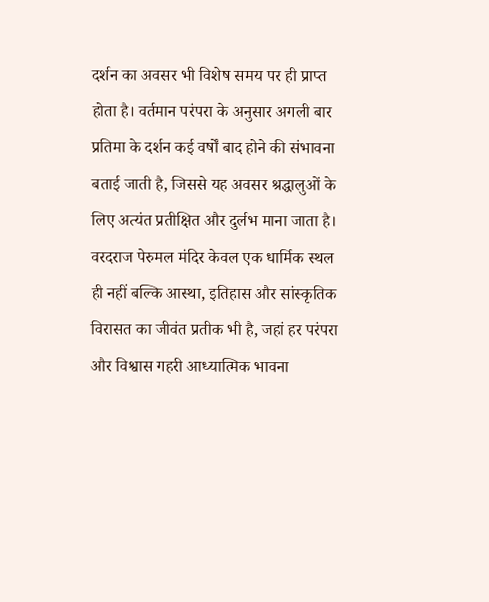दर्शन का अवसर भी विशेष समय पर ही प्राप्त होता है। वर्तमान परंपरा के अनुसार अगली बार प्रतिमा के दर्शन कई वर्षों बाद होने की संभावना बताई जाती है, जिससे यह अवसर श्रद्धालुओं के लिए अत्यंत प्रतीक्षित और दुर्लभ माना जाता है। वरदराज पेरुमल मंदिर केवल एक धार्मिक स्थल ही नहीं बल्कि आस्था, इतिहास और सांस्कृतिक विरासत का जीवंत प्रतीक भी है, जहां हर परंपरा और विश्वास गहरी आध्यात्मिक भावना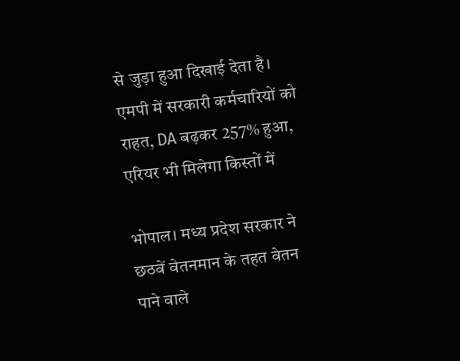से जुड़ा हुआ दिखाई देता है।
एमपी में सरकारी कर्मचारियों को राहत, DA बढ़कर 257% हुआ, एरियर भी मिलेगा किस्तों में

भोपाल। मध्य प्रदेश सरकार ने छठवें वेतनमान के तहत वेतन पाने वाले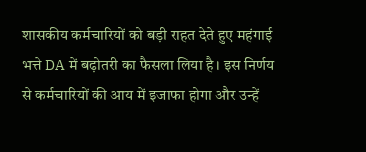शासकीय कर्मचारियों को बड़ी राहत देते हुए महंगाई भत्ते DA में बढ़ोतरी का फैसला लिया है। इस निर्णय से कर्मचारियों की आय में इजाफा होगा और उन्हें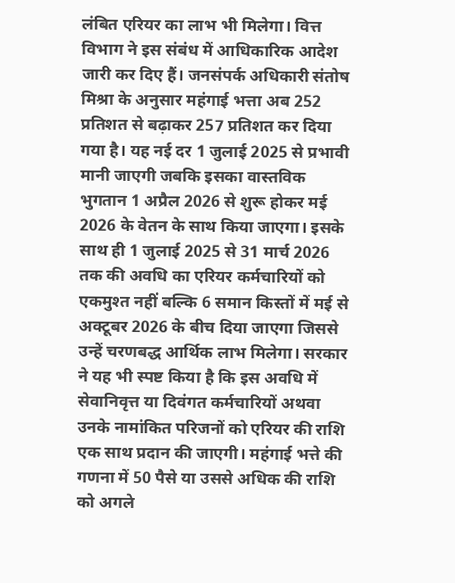लंबित एरियर का लाभ भी मिलेगा। वित्त विभाग ने इस संबंध में आधिकारिक आदेश जारी कर दिए हैं। जनसंपर्क अधिकारी संतोष मिश्रा के अनुसार महंगाई भत्ता अब 252 प्रतिशत से बढ़ाकर 257 प्रतिशत कर दिया गया है। यह नई दर 1 जुलाई 2025 से प्रभावी मानी जाएगी जबकि इसका वास्तविक भुगतान 1 अप्रैल 2026 से शुरू होकर मई 2026 के वेतन के साथ किया जाएगा। इसके साथ ही 1 जुलाई 2025 से 31 मार्च 2026 तक की अवधि का एरियर कर्मचारियों को एकमुश्त नहीं बल्कि 6 समान किस्तों में मई से अक्टूबर 2026 के बीच दिया जाएगा जिससे उन्हें चरणबद्ध आर्थिक लाभ मिलेगा। सरकार ने यह भी स्पष्ट किया है कि इस अवधि में सेवानिवृत्त या दिवंगत कर्मचारियों अथवा उनके नामांकित परिजनों को एरियर की राशि एक साथ प्रदान की जाएगी। महंगाई भत्ते की गणना में 50 पैसे या उससे अधिक की राशि को अगले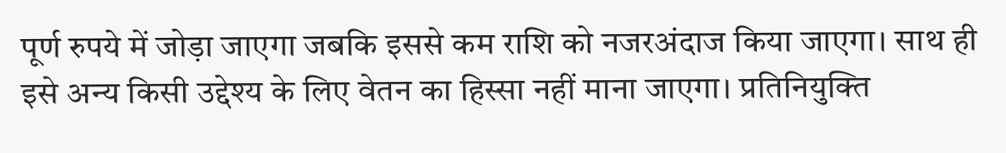पूर्ण रुपये में जोड़ा जाएगा जबकि इससे कम राशि को नजरअंदाज किया जाएगा। साथ ही इसे अन्य किसी उद्देश्य के लिए वेतन का हिस्सा नहीं माना जाएगा। प्रतिनियुक्ति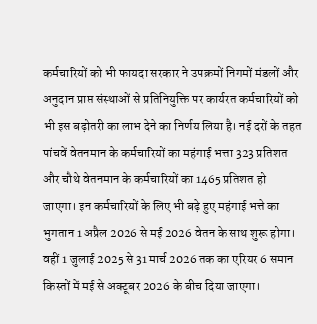कर्मचारियों को भी फायदा सरकार ने उपक्रमों निगमों मंडलों और अनुदान प्राप्त संस्थाओं से प्रतिनियुक्ति पर कार्यरत कर्मचारियों को भी इस बढ़ोतरी का लाभ देने का निर्णय लिया है। नई दरों के तहत पांचवें वेतनमान के कर्मचारियों का महंगाई भत्ता 323 प्रतिशत और चौथे वेतनमान के कर्मचारियों का 1465 प्रतिशत हो जाएगा। इन कर्मचारियों के लिए भी बढ़े हुए महंगाई भत्ते का भुगतान 1 अप्रैल 2026 से मई 2026 वेतन के साथ शुरू होगा। वहीं 1 जुलाई 2025 से 31 मार्च 2026 तक का एरियर 6 समान किस्तों में मई से अक्टूबर 2026 के बीच दिया जाएगा।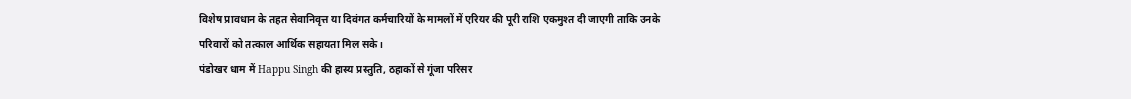विशेष प्रावधान के तहत सेवानिवृत्त या दिवंगत कर्मचारियों के मामलों में एरियर की पूरी राशि एकमुश्त दी जाएगी ताकि उनके परिवारों को तत्काल आर्थिक सहायता मिल सके।
पंडोखर धाम में Happu Singh की हास्य प्रस्तुति, ठहाकों से गूंजा परिसर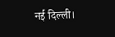नई दिल्ली।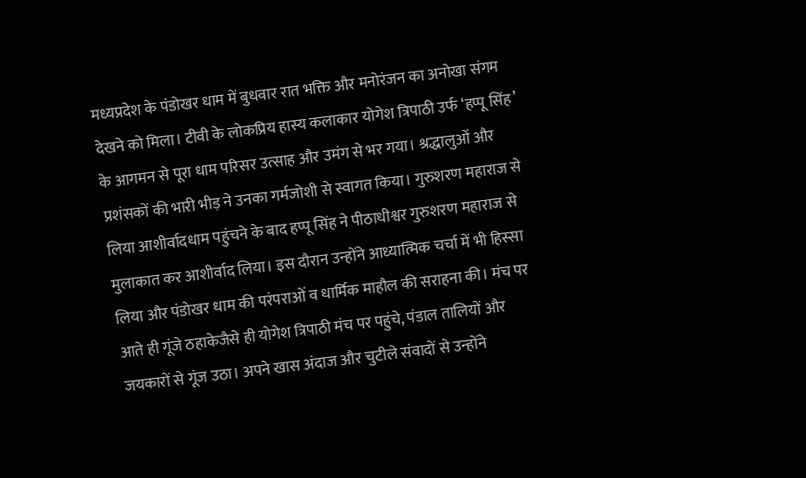मध्यप्रदेश के पंडोखर धाम में बुधवार रात भक्ति और मनोरंजन का अनोखा संगम देखने को मिला। टीवी के लोकप्रिय हास्य कलाकार योगेश त्रिपाठी उर्फ ‘हप्पू सिंह’ के आगमन से पूरा धाम परिसर उत्साह और उमंग से भर गया। श्रद्धालुओं और प्रशंसकों की भारी भीड़ ने उनका गर्मजोशी से स्वागत किया। गुरुशरण महाराज से लिया आशीर्वादधाम पहुंचने के बाद हप्पू सिंह ने पीठाधीश्वर गुरुशरण महाराज से मुलाकात कर आशीर्वाद लिया। इस दौरान उन्होंने आध्यात्मिक चर्चा में भी हिस्सा लिया और पंडोखर धाम की परंपराओं व धार्मिक माहौल की सराहना की। मंच पर आते ही गूंजे ठहाकेजैसे ही योगेश त्रिपाठी मंच पर पहुंचे, पंडाल तालियों और जयकारों से गूंज उठा। अपने खास अंदाज और चुटीले संवादों से उन्होंने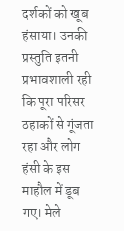दर्शकों को खूब हंसाया। उनकी प्रस्तुति इतनी प्रभावशाली रही कि पूरा परिसर ठहाकों से गूंजता रहा और लोग हंसी के इस माहौल में डूब गए। मेले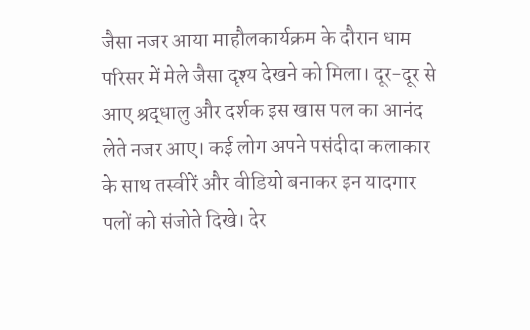जैसा नजर आया माहौलकार्यक्रम के दौरान धाम परिसर में मेले जैसा दृश्य देखने को मिला। दूर-दूर से आए श्रद्धालु और दर्शक इस खास पल का आनंद लेते नजर आए। कई लोग अपने पसंदीदा कलाकार के साथ तस्वीरें और वीडियो बनाकर इन यादगार पलों को संजोते दिखे। देर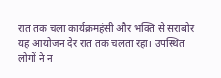रात तक चला कार्यक्रमहंसी और भक्ति से सराबोर यह आयोजन देर रात तक चलता रहा। उपस्थित लोगों ने न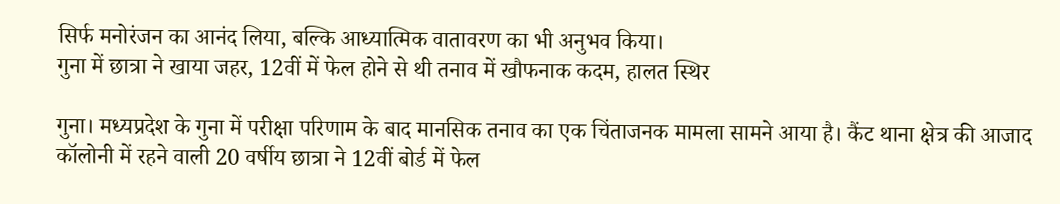सिर्फ मनोरंजन का आनंद लिया, बल्कि आध्यात्मिक वातावरण का भी अनुभव किया।
गुना में छात्रा ने खाया जहर, 12वीं में फेल होने से थी तनाव में खौफनाक कदम, हालत स्थिर

गुना। मध्यप्रदेश के गुना में परीक्षा परिणाम के बाद मानसिक तनाव का एक चिंताजनक मामला सामने आया है। कैंट थाना क्षेत्र की आजाद कॉलोनी में रहने वाली 20 वर्षीय छात्रा ने 12वीं बोर्ड में फेल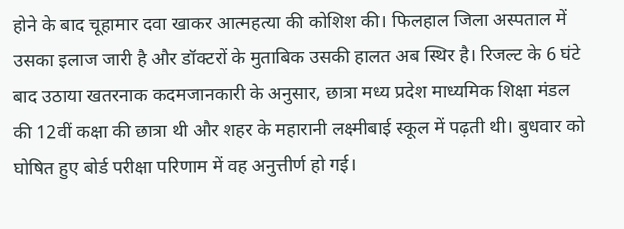होने के बाद चूहामार दवा खाकर आत्महत्या की कोशिश की। फिलहाल जिला अस्पताल में उसका इलाज जारी है और डॉक्टरों के मुताबिक उसकी हालत अब स्थिर है। रिजल्ट के 6 घंटे बाद उठाया खतरनाक कदमजानकारी के अनुसार, छात्रा मध्य प्रदेश माध्यमिक शिक्षा मंडल की 12वीं कक्षा की छात्रा थी और शहर के महारानी लक्ष्मीबाई स्कूल में पढ़ती थी। बुधवार को घोषित हुए बोर्ड परीक्षा परिणाम में वह अनुत्तीर्ण हो गई।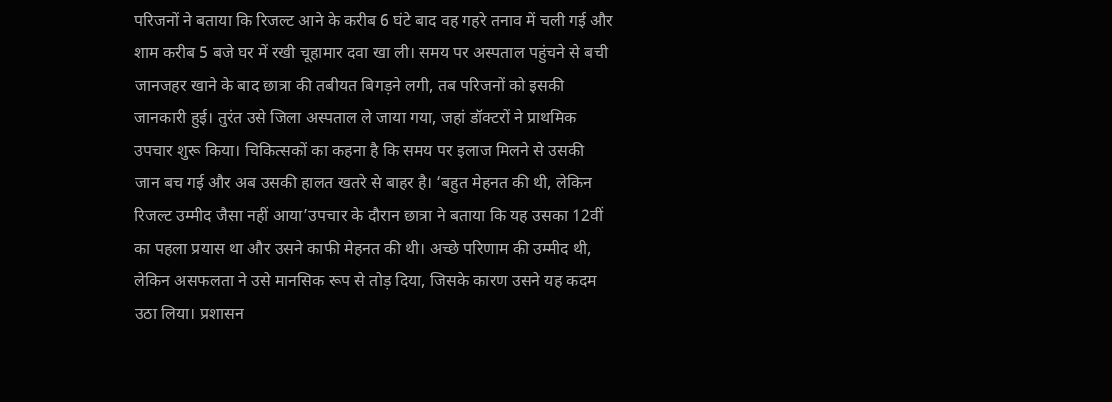परिजनों ने बताया कि रिजल्ट आने के करीब 6 घंटे बाद वह गहरे तनाव में चली गई और शाम करीब 5 बजे घर में रखी चूहामार दवा खा ली। समय पर अस्पताल पहुंचने से बची जानजहर खाने के बाद छात्रा की तबीयत बिगड़ने लगी, तब परिजनों को इसकी जानकारी हुई। तुरंत उसे जिला अस्पताल ले जाया गया, जहां डॉक्टरों ने प्राथमिक उपचार शुरू किया। चिकित्सकों का कहना है कि समय पर इलाज मिलने से उसकी जान बच गई और अब उसकी हालत खतरे से बाहर है। ‘बहुत मेहनत की थी, लेकिन रिजल्ट उम्मीद जैसा नहीं आया’उपचार के दौरान छात्रा ने बताया कि यह उसका 12वीं का पहला प्रयास था और उसने काफी मेहनत की थी। अच्छे परिणाम की उम्मीद थी, लेकिन असफलता ने उसे मानसिक रूप से तोड़ दिया, जिसके कारण उसने यह कदम उठा लिया। प्रशासन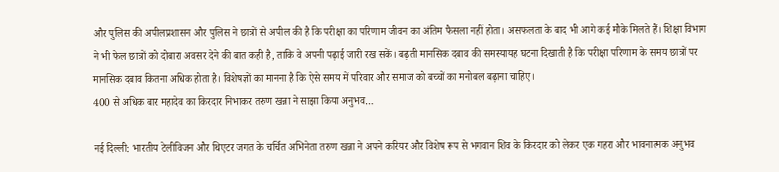और पुलिस की अपीलप्रशासन और पुलिस ने छात्रों से अपील की है कि परीक्षा का परिणाम जीवन का अंतिम फैसला नहीं होता। असफलता के बाद भी आगे कई मौके मिलते हैं। शिक्षा विभाग ने भी फेल छात्रों को दोबारा अवसर देने की बात कही है, ताकि वे अपनी पढ़ाई जारी रख सकें। बढ़ती मानसिक दबाव की समस्यायह घटना दिखाती है कि परीक्षा परिणाम के समय छात्रों पर मानसिक दबाव कितना अधिक होता है। विशेषज्ञों का मानना है कि ऐसे समय में परिवार और समाज को बच्चों का मनोबल बढ़ाना चाहिए।
400 से अधिक बार महादेव का किरदार निभाकर तरुण खन्ना ने साझा किया अनुभव…

नई दिल्ली: भारतीय टेलीविजन और थिएटर जगत के चर्चित अभिनेता तरुण खन्ना ने अपने करियर और विशेष रूप से भगवान शिव के किरदार को लेकर एक गहरा और भावनात्मक अनुभव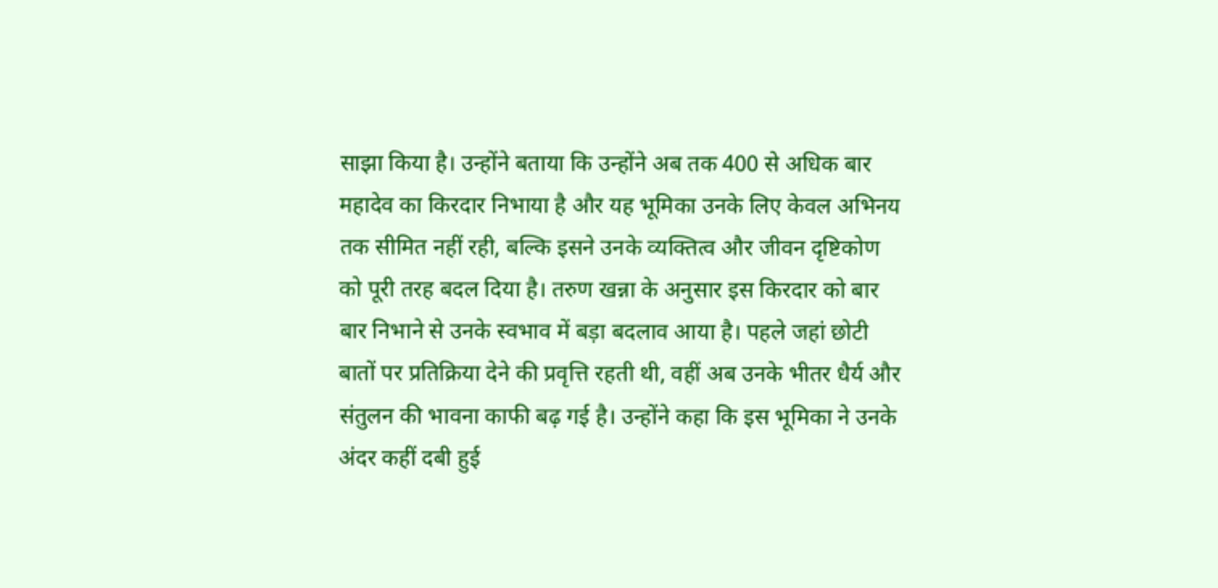साझा किया है। उन्होंने बताया कि उन्होंने अब तक 400 से अधिक बार महादेव का किरदार निभाया है और यह भूमिका उनके लिए केवल अभिनय तक सीमित नहीं रही, बल्कि इसने उनके व्यक्तित्व और जीवन दृष्टिकोण को पूरी तरह बदल दिया है। तरुण खन्ना के अनुसार इस किरदार को बार बार निभाने से उनके स्वभाव में बड़ा बदलाव आया है। पहले जहां छोटी बातों पर प्रतिक्रिया देने की प्रवृत्ति रहती थी, वहीं अब उनके भीतर धैर्य और संतुलन की भावना काफी बढ़ गई है। उन्होंने कहा कि इस भूमिका ने उनके अंदर कहीं दबी हुई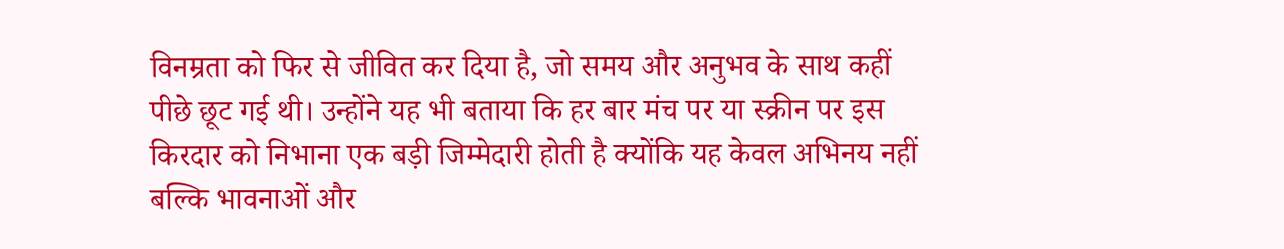विनम्रता को फिर से जीवित कर दिया है, जो समय और अनुभव के साथ कहीं पीछे छूट गई थी। उन्होंने यह भी बताया कि हर बार मंच पर या स्क्रीन पर इस किरदार को निभाना एक बड़ी जिम्मेदारी होती है क्योंकि यह केवल अभिनय नहीं बल्कि भावनाओं और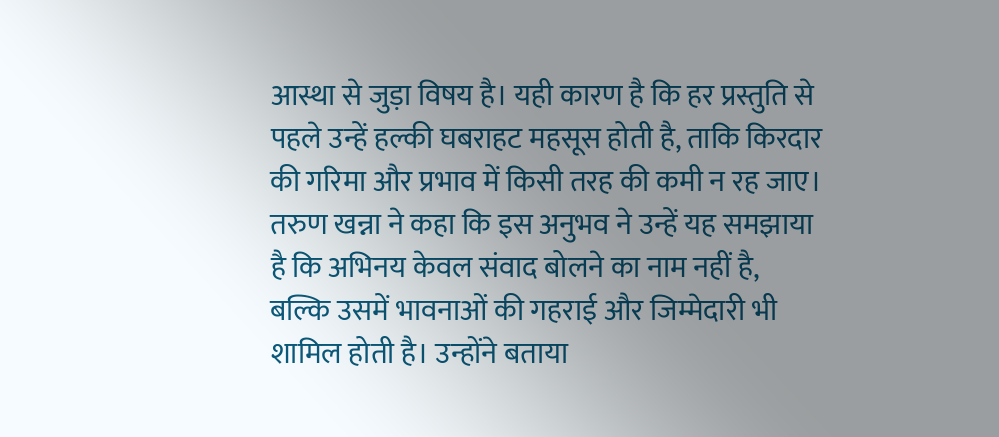आस्था से जुड़ा विषय है। यही कारण है कि हर प्रस्तुति से पहले उन्हें हल्की घबराहट महसूस होती है, ताकि किरदार की गरिमा और प्रभाव में किसी तरह की कमी न रह जाए। तरुण खन्ना ने कहा कि इस अनुभव ने उन्हें यह समझाया है कि अभिनय केवल संवाद बोलने का नाम नहीं है, बल्कि उसमें भावनाओं की गहराई और जिम्मेदारी भी शामिल होती है। उन्होंने बताया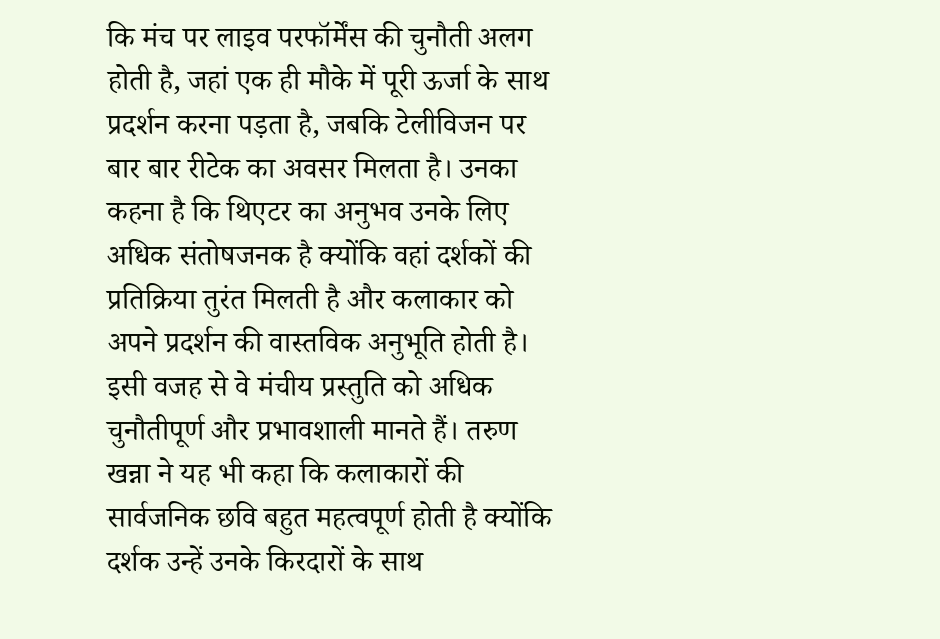कि मंच पर लाइव परफॉर्मेंस की चुनौती अलग होती है, जहां एक ही मौके में पूरी ऊर्जा के साथ प्रदर्शन करना पड़ता है, जबकि टेलीविजन पर बार बार रीटेक का अवसर मिलता है। उनका कहना है कि थिएटर का अनुभव उनके लिए अधिक संतोषजनक है क्योंकि वहां दर्शकों की प्रतिक्रिया तुरंत मिलती है और कलाकार को अपने प्रदर्शन की वास्तविक अनुभूति होती है। इसी वजह से वे मंचीय प्रस्तुति को अधिक चुनौतीपूर्ण और प्रभावशाली मानते हैं। तरुण खन्ना ने यह भी कहा कि कलाकारों की सार्वजनिक छवि बहुत महत्वपूर्ण होती है क्योंकि दर्शक उन्हें उनके किरदारों के साथ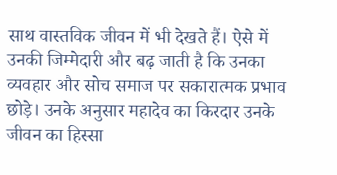साथ वास्तविक जीवन में भी देखते हैं। ऐसे में उनकी जिम्मेदारी और बढ़ जाती है कि उनका व्यवहार और सोच समाज पर सकारात्मक प्रभाव छोड़े। उनके अनुसार महादेव का किरदार उनके जीवन का हिस्सा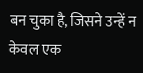बन चुका है, जिसने उन्हें न केवल एक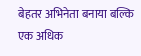बेहतर अभिनेता बनाया बल्कि एक अधिक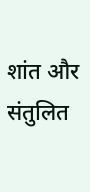शांत और संतुलित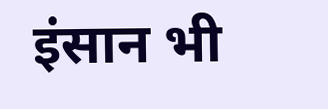इंसान भी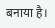बनाया है।